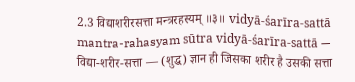2.3 विद्याशरीरसत्ता मन्त्ररहस्यम् ॥३॥ vidyā-śarīra-sattā mantra-rahasyam sūtra vidyā-śarīra-sattā — विद्या-शरीर-सत्ता — (शुद्ध) ज्ञान ही जिसका शरीर है उसकी सत्ता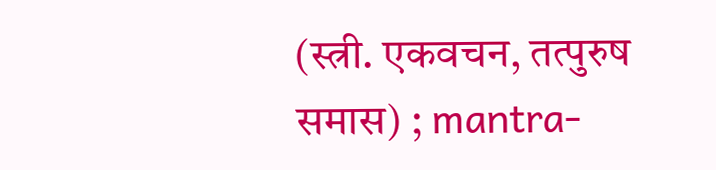(स्त्री. एकवचन, तत्पुरुष समास) ; mantra-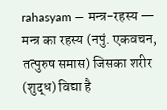rahasyam — मन्त्र-रहस्य — मन्त्र का रहस्य (नपुं. एकवचन, तत्पुरुष समास) जिसका शरीर (शुद्ध) विद्या है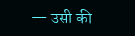— उसी की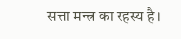सत्ता मन्त्र का रहस्य है।